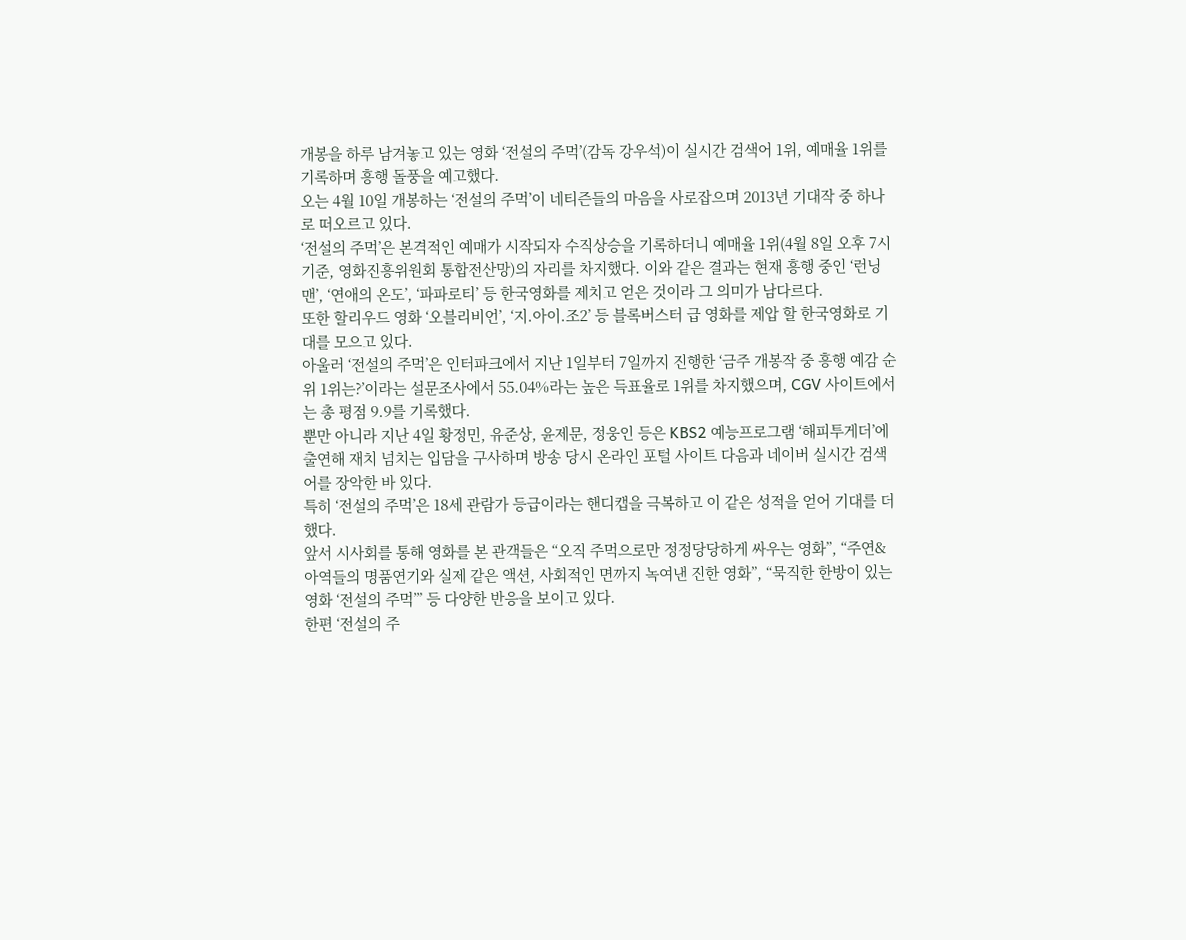개봉을 하루 남겨놓고 있는 영화 ‘전설의 주먹’(감독 강우석)이 실시간 검색어 1위, 예매율 1위를 기록하며 흥행 돌풍을 예고했다.
오는 4월 10일 개봉하는 ‘전설의 주먹’이 네티즌들의 마음을 사로잡으며 2013년 기대작 중 하나로 떠오르고 있다.
‘전설의 주먹’은 본격적인 예매가 시작되자 수직상승을 기록하더니 예매율 1위(4월 8일 오후 7시 기준, 영화진흥위원회 통합전산망)의 자리를 차지했다. 이와 같은 결과는 현재 흥행 중인 ‘런닝맨’, ‘연애의 온도’, ‘파파로티’ 등 한국영화를 제치고 얻은 것이라 그 의미가 남다르다.
또한 할리우드 영화 ‘오블리비언’, ‘지.아이.조2’ 등 블록버스터 급 영화를 제압 할 한국영화로 기대를 모으고 있다.
아울러 ‘전설의 주먹’은 인터파크에서 지난 1일부터 7일까지 진행한 ‘금주 개봉작 중 흥행 예감 순위 1위는?’이라는 설문조사에서 55.04%라는 높은 득표율로 1위를 차지했으며, CGV 사이트에서는 총 평점 9.9를 기록했다.
뿐만 아니라 지난 4일 황정민, 유준상, 윤제문, 정웅인 등은 KBS2 예능프로그램 ‘해피투게더’에 출연해 재치 넘치는 입담을 구사하며 방송 당시 온라인 포털 사이트 다음과 네이버 실시간 검색어를 장악한 바 있다.
특히 ‘전설의 주먹’은 18세 관람가 등급이라는 핸디캡을 극복하고 이 같은 성적을 얻어 기대를 더했다.
앞서 시사회를 통해 영화를 본 관객들은 “오직 주먹으로만 정정당당하게 싸우는 영화”, “주연&아역들의 명품연기와 실제 같은 액션, 사회적인 면까지 녹여낸 진한 영화”, “묵직한 한방이 있는 영화 ‘전설의 주먹’” 등 다양한 반응을 보이고 있다.
한편 ‘전설의 주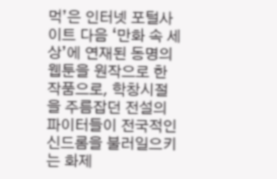먹’은 인터넷 포털사이트 다음 ‘만화 속 세상’에 연재된 동명의 웹툰을 원작으로 한 작품으로, 학창시절을 주름잡던 전설의 파이터들이 전국적인 신드롬을 불러일으키는 화제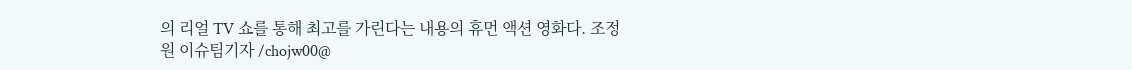의 리얼 TV 쇼를 통해 최고를 가린다는 내용의 휴먼 액션 영화다. 조정원 이슈팀기자 /chojw00@